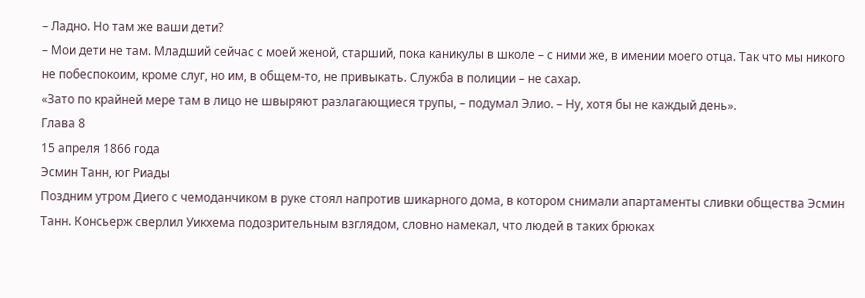– Ладно. Но там же ваши дети?
– Мои дети не там. Младший сейчас с моей женой, старший, пока каникулы в школе – с ними же, в имении моего отца. Так что мы никого не побеспокоим, кроме слуг, но им, в общем-то, не привыкать. Служба в полиции – не сахар.
«Зато по крайней мере там в лицо не швыряют разлагающиеся трупы, – подумал Элио. – Ну, хотя бы не каждый день».
Глава 8
15 апреля 1866 года
Эсмин Танн, юг Риады
Поздним утром Диего с чемоданчиком в руке стоял напротив шикарного дома, в котором снимали апартаменты сливки общества Эсмин Танн. Консьерж сверлил Уикхема подозрительным взглядом, словно намекал, что людей в таких брюках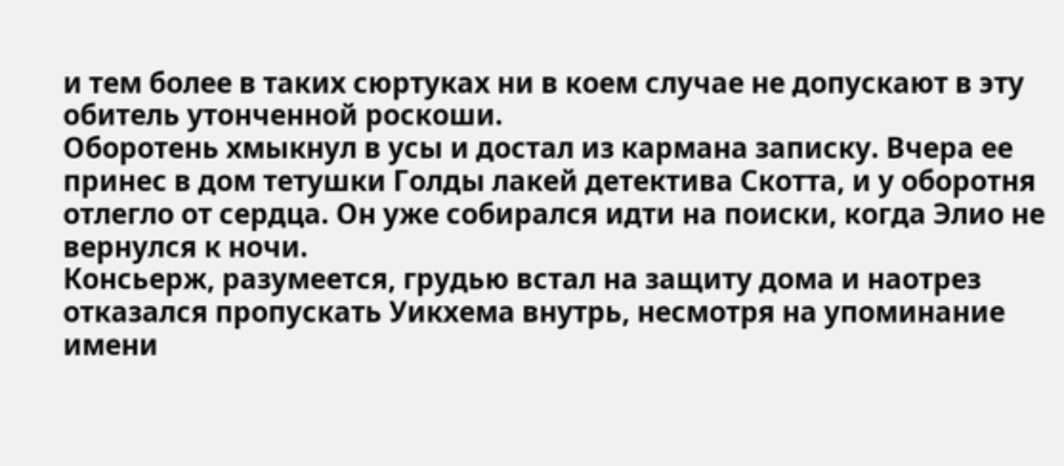и тем более в таких сюртуках ни в коем случае не допускают в эту обитель утонченной роскоши.
Оборотень хмыкнул в усы и достал из кармана записку. Вчера ее принес в дом тетушки Голды лакей детектива Скотта, и у оборотня отлегло от сердца. Он уже собирался идти на поиски, когда Элио не вернулся к ночи.
Консьерж, разумеется, грудью встал на защиту дома и наотрез отказался пропускать Уикхема внутрь, несмотря на упоминание имени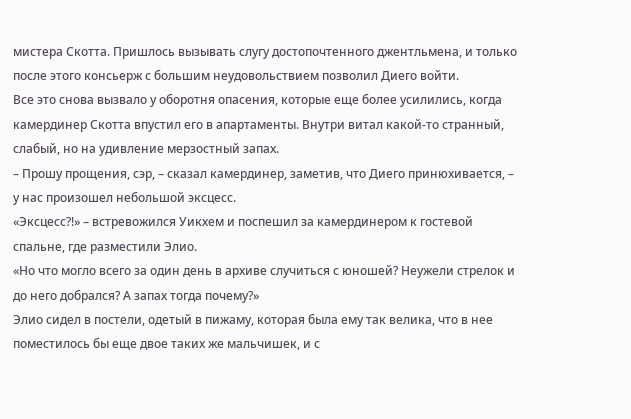мистера Скотта. Пришлось вызывать слугу достопочтенного джентльмена, и только после этого консьерж с большим неудовольствием позволил Диего войти.
Все это снова вызвало у оборотня опасения, которые еще более усилились, когда камердинер Скотта впустил его в апартаменты. Внутри витал какой-то странный, слабый, но на удивление мерзостный запах.
– Прошу прощения, сэр, – сказал камердинер, заметив, что Диего принюхивается, – у нас произошел небольшой эксцесс.
«Эксцесс?!» – встревожился Уикхем и поспешил за камердинером к гостевой спальне, где разместили Элио.
«Но что могло всего за один день в архиве случиться с юношей? Неужели стрелок и до него добрался? А запах тогда почему?»
Элио сидел в постели, одетый в пижаму, которая была ему так велика, что в нее поместилось бы еще двое таких же мальчишек, и с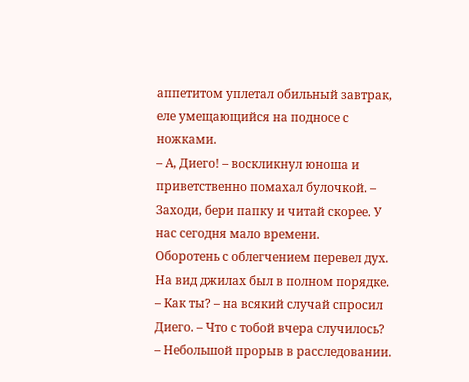аппетитом уплетал обильный завтрак, еле умещающийся на подносе с ножками.
– А, Диего! – воскликнул юноша и приветственно помахал булочкой. – Заходи, бери папку и читай скорее. У нас сегодня мало времени.
Оборотень с облегчением перевел дух. На вид джилах был в полном порядке.
– Как ты? – на всякий случай спросил Диего. – Что с тобой вчера случилось?
– Небольшой прорыв в расследовании.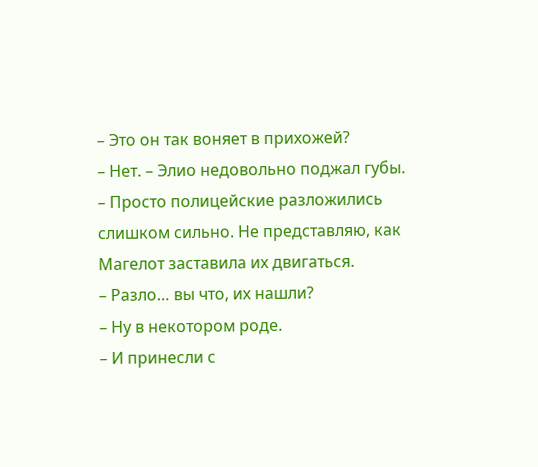– Это он так воняет в прихожей?
– Нет. – Элио недовольно поджал губы. – Просто полицейские разложились слишком сильно. Не представляю, как Магелот заставила их двигаться.
– Разло… вы что, их нашли?
– Ну в некотором роде.
– И принесли с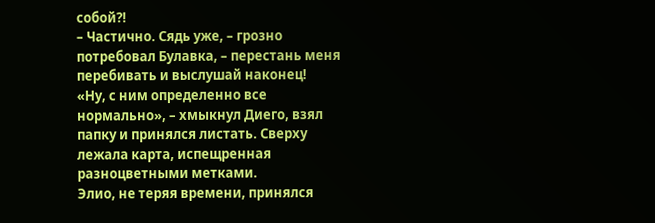собой?!
– Частично. Сядь уже, – грозно потребовал Булавка, – перестань меня перебивать и выслушай наконец!
«Ну, с ним определенно все нормально», – хмыкнул Диего, взял папку и принялся листать. Сверху лежала карта, испещренная разноцветными метками.
Элио, не теряя времени, принялся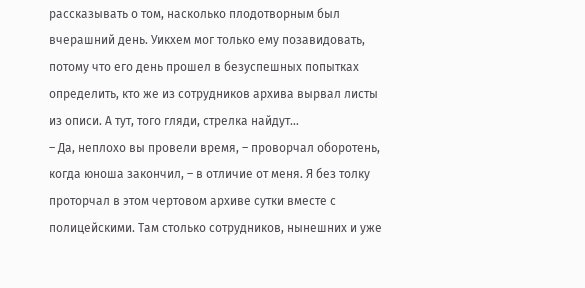рассказывать о том, насколько плодотворным был вчерашний день. Уикхем мог только ему позавидовать, потому что его день прошел в безуспешных попытках определить, кто же из сотрудников архива вырвал листы из описи. А тут, того гляди, стрелка найдут…
– Да, неплохо вы провели время, – проворчал оборотень, когда юноша закончил, – в отличие от меня. Я без толку проторчал в этом чертовом архиве сутки вместе с полицейскими. Там столько сотрудников, нынешних и уже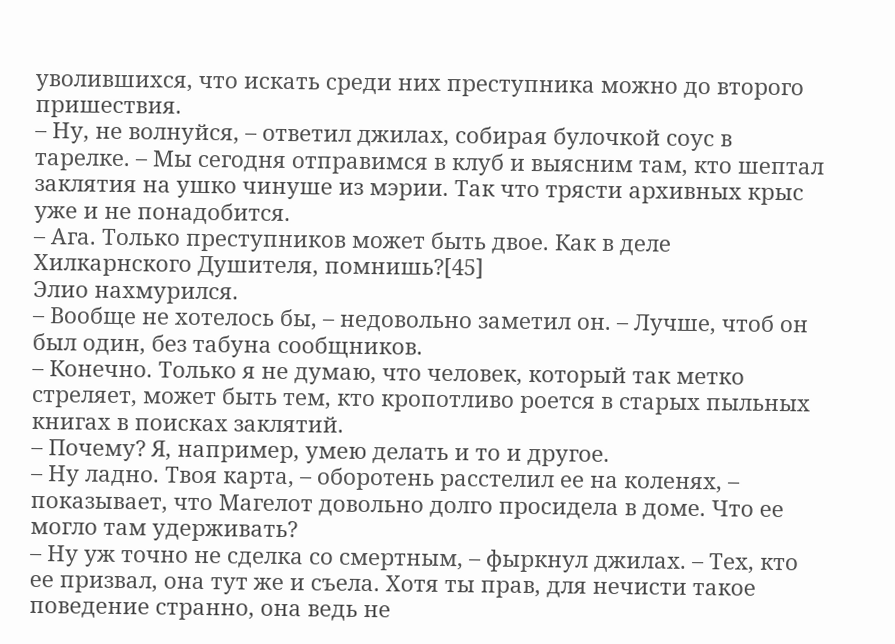уволившихся, что искать среди них преступника можно до второго пришествия.
– Ну, не волнуйся, – ответил джилах, собирая булочкой соус в тарелке. – Мы сегодня отправимся в клуб и выясним там, кто шептал заклятия на ушко чинуше из мэрии. Так что трясти архивных крыс уже и не понадобится.
– Ага. Только преступников может быть двое. Как в деле Хилкарнского Душителя, помнишь?[45]
Элио нахмурился.
– Вообще не хотелось бы, – недовольно заметил он. – Лучше, чтоб он был один, без табуна сообщников.
– Конечно. Только я не думаю, что человек, который так метко стреляет, может быть тем, кто кропотливо роется в старых пыльных книгах в поисках заклятий.
– Почему? Я, например, умею делать и то и другое.
– Ну ладно. Твоя карта, – оборотень расстелил ее на коленях, – показывает, что Магелот довольно долго просидела в доме. Что ее могло там удерживать?
– Ну уж точно не сделка со смертным, – фыркнул джилах. – Тех, кто ее призвал, она тут же и съела. Хотя ты прав, для нечисти такое поведение странно, она ведь не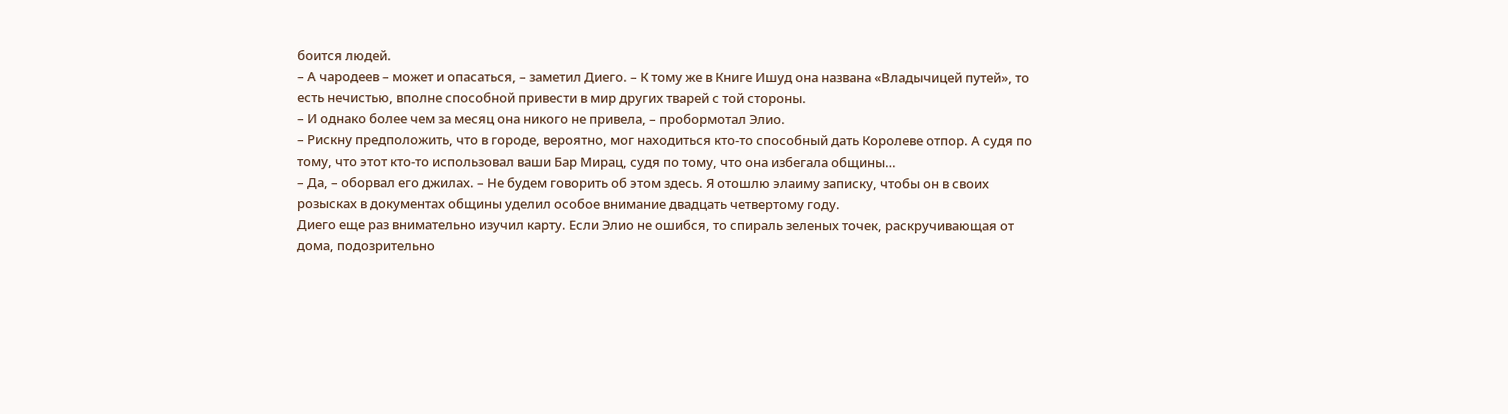боится людей.
– А чародеев – может и опасаться, – заметил Диего. – К тому же в Книге Ишуд она названа «Владычицей путей», то есть нечистью, вполне способной привести в мир других тварей с той стороны.
– И однако более чем за месяц она никого не привела, – пробормотал Элио.
– Рискну предположить, что в городе, вероятно, мог находиться кто-то способный дать Королеве отпор. А судя по тому, что этот кто-то использовал ваши Бар Мирац, судя по тому, что она избегала общины…
– Да, – оборвал его джилах. – Не будем говорить об этом здесь. Я отошлю элаиму записку, чтобы он в своих розысках в документах общины уделил особое внимание двадцать четвертому году.
Диего еще раз внимательно изучил карту. Если Элио не ошибся, то спираль зеленых точек, раскручивающая от дома, подозрительно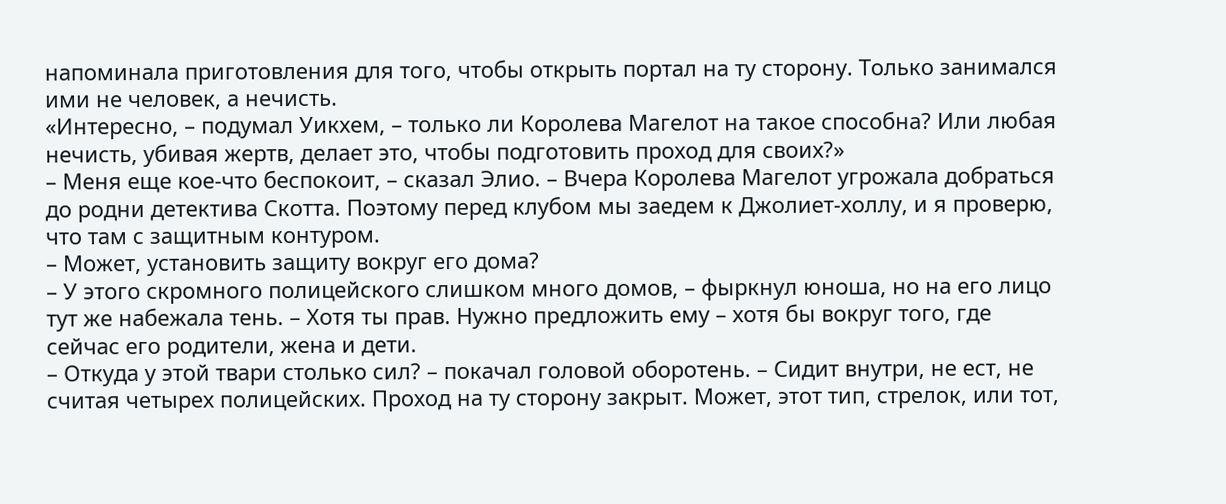напоминала приготовления для того, чтобы открыть портал на ту сторону. Только занимался ими не человек, а нечисть.
«Интересно, – подумал Уикхем, – только ли Королева Магелот на такое способна? Или любая нечисть, убивая жертв, делает это, чтобы подготовить проход для своих?»
– Меня еще кое-что беспокоит, – сказал Элио. – Вчера Королева Магелот угрожала добраться до родни детектива Скотта. Поэтому перед клубом мы заедем к Джолиет-холлу, и я проверю, что там с защитным контуром.
– Может, установить защиту вокруг его дома?
– У этого скромного полицейского слишком много домов, – фыркнул юноша, но на его лицо тут же набежала тень. – Хотя ты прав. Нужно предложить ему – хотя бы вокруг того, где сейчас его родители, жена и дети.
– Откуда у этой твари столько сил? – покачал головой оборотень. – Сидит внутри, не ест, не считая четырех полицейских. Проход на ту сторону закрыт. Может, этот тип, стрелок, или тот,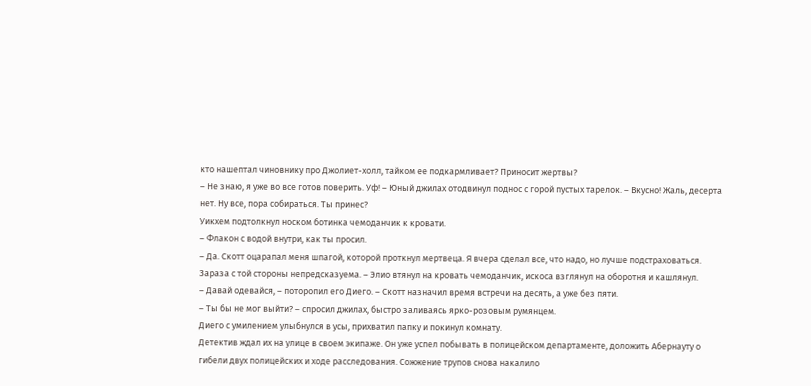кто нашептал чиновнику про Джолиет-холл, тайком ее подкармливает? Приносит жертвы?
– Не знаю, я уже во все готов поверить. Уф! – Юный джилах отодвинул поднос с горой пустых тарелок. – Вкусно! Жаль, десерта нет. Ну все, пора собираться. Ты принес?
Уикхем подтолкнул носком ботинка чемоданчик к кровати.
– Флакон с водой внутри, как ты просил.
– Да. Скотт оцарапал меня шпагой, которой проткнул мертвеца. Я вчера сделал все, что надо, но лучше подстраховаться. Зараза с той стороны непредсказуема. – Элио втянул на кровать чемоданчик, искоса взглянул на оборотня и кашлянул.
– Давай одевайся, – поторопил его Диего. – Скотт назначил время встречи на десять, а уже без пяти.
– Ты бы не мог выйти? – спросил джилах, быстро заливаясь ярко-розовым румянцем.
Диего с умилением улыбнулся в усы, прихватил папку и покинул комнату.
Детектив ждал их на улице в своем экипаже. Он уже успел побывать в полицейском департаменте, доложить Абернауту о гибели двух полицейских и ходе расследования. Сожжение трупов снова накалило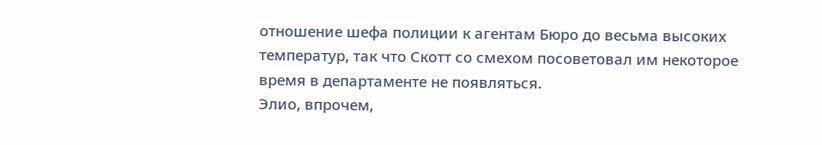отношение шефа полиции к агентам Бюро до весьма высоких температур, так что Скотт со смехом посоветовал им некоторое время в департаменте не появляться.
Элио, впрочем,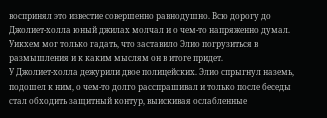воспринял это известие совершенно равнодушно. Всю дорогу до Джолиет-холла юный джилах молчал и о чем-то напряженно думал. Уикхем мог только гадать, что заставило Элио погрузиться в размышления и к каким мыслям он в итоге придет.
У Джолиет-холла дежурили двое полицейских. Элио спрыгнул наземь, подошел к ним, о чем-то долго расспрашивал и только после беседы стал обходить защитный контур, выискивая ослабленные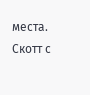места. Скотт с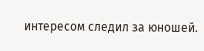интересом следил за юношей.